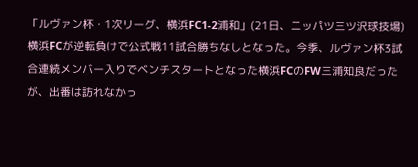「ルヴァン杯・1次リーグ、横浜FC1-2浦和」(21日、ニッパツ三ツ沢球技場)
横浜FCが逆転負けで公式戦11試合勝ちなしとなった。今季、ルヴァン杯3試合連続メンバー入りでベンチスタートとなった横浜FCのFW三浦知良だったが、出番は訪れなかっ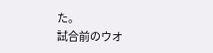た。
試合前のウオ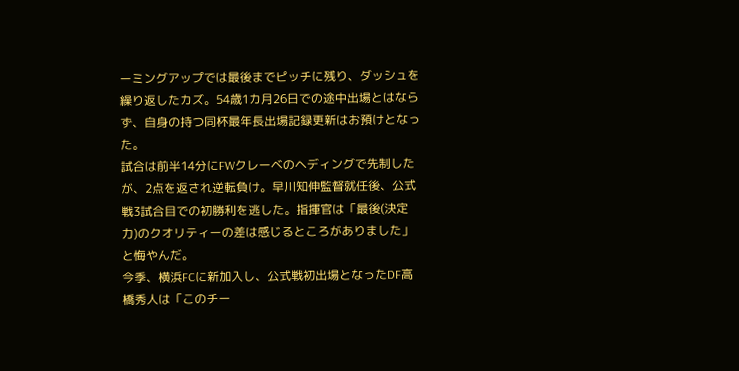ーミングアップでは最後までピッチに残り、ダッシュを繰り返したカズ。54歳1カ月26日での途中出場とはならず、自身の持つ同杯最年長出場記録更新はお預けとなった。
試合は前半14分にFWクレーベのヘディングで先制したが、2点を返され逆転負け。早川知伸監督就任後、公式戦3試合目での初勝利を逃した。指揮官は「最後(決定力)のクオリティーの差は感じるところがありました」と悔やんだ。
今季、横浜FCに新加入し、公式戦初出場となったDF高橋秀人は「このチー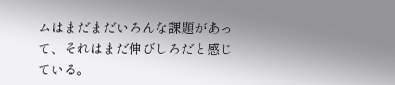ムはまだまだいろんな課題があって、それはまだ伸びしろだと感じている。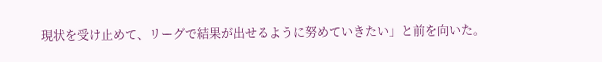現状を受け止めて、リーグで結果が出せるように努めていきたい」と前を向いた。